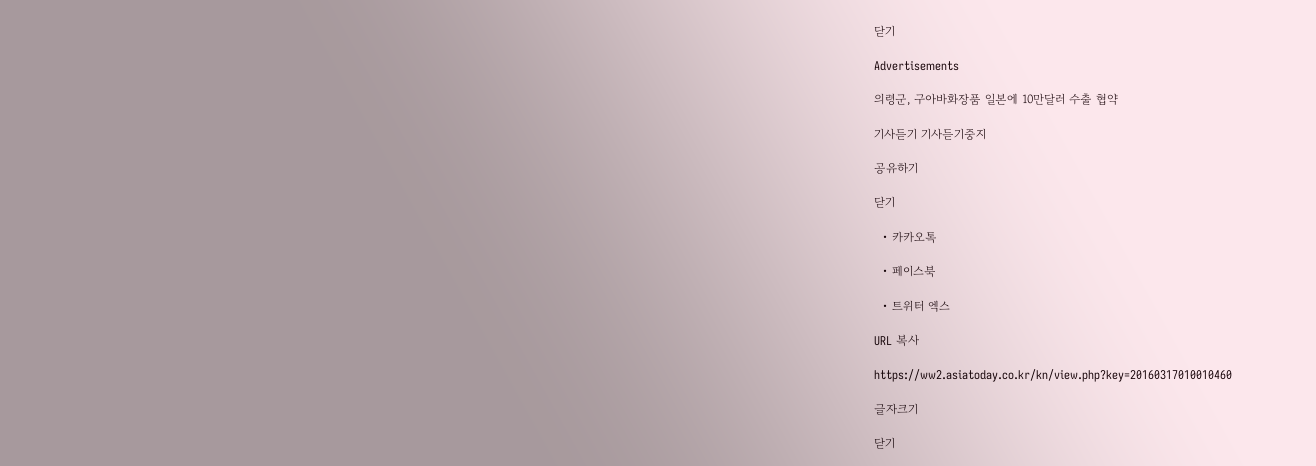닫기

Advertisements

의령군, 구아바화장품 일본에 10만달러 수출 협약

기사듣기 기사듣기중지

공유하기

닫기

  • 카카오톡

  • 페이스북

  • 트위터 엑스

URL 복사

https://ww2.asiatoday.co.kr/kn/view.php?key=20160317010010460

글자크기

닫기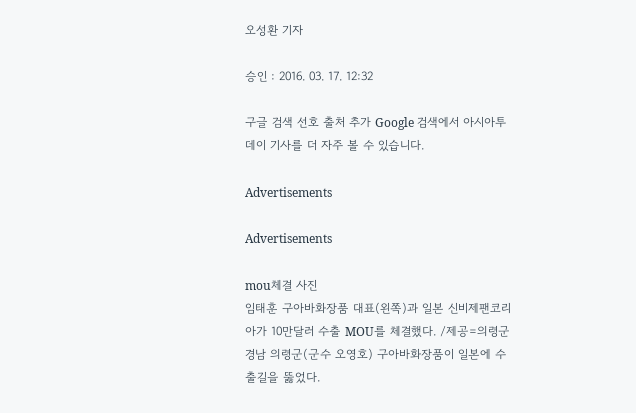오성환 기자

승인 : 2016. 03. 17. 12:32

구글 검색 선호 출처 추가 Google 검색에서 아시아투데이 기사를 더 자주 볼 수 있습니다.

Advertisements

Advertisements

mou체결 사진
임태훈 구아바화장품 대표(왼쪽)과 일본 신비제팬코리아가 10만달러 수출 MOU를 체결했다. /제공=의령군
경남 의령군(군수 오영호) 구아바화장품이 일본에 수출길을 뚫었다.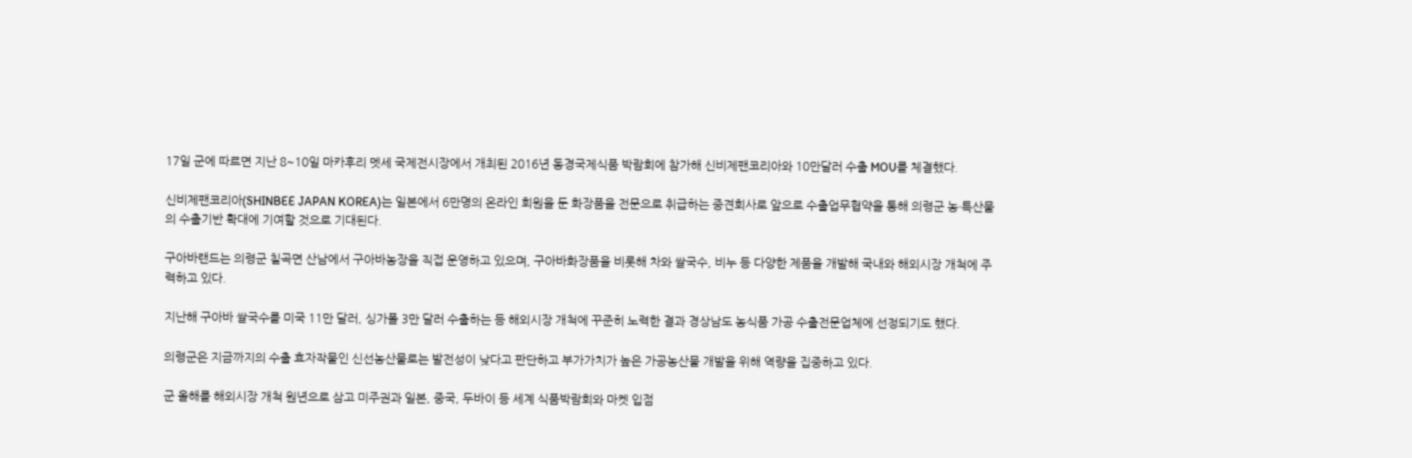17일 군에 따르면 지난 8~10일 마카후리 멧세 국제전시장에서 개최된 2016년 동경국제식품 박람회에 참가해 신비제팬코리아와 10만달러 수출 MOU를 체결했다.

신비제팬코리아(SHINBEE JAPAN KOREA)는 일본에서 6만명의 온라인 회원을 둔 화장품을 전문으로 취급하는 중견회사로 앞으로 수출업무협약을 통해 의령군 농·특산물의 수출기반 확대에 기여할 것으로 기대된다.

구아바랜드는 의령군 칠곡면 산남에서 구아바농장을 직접 운영하고 있으며, 구아바화장품을 비롯해 차와 쌀국수, 비누 등 다양한 제품을 개발해 국내와 해외시장 개척에 주력하고 있다.

지난해 구아바 쌀국수를 미국 11만 달러, 싱가폴 3만 달러 수출하는 등 해외시장 개척에 꾸준히 노력한 결과 경상남도 농식품 가공 수출전문업체에 선정되기도 했다.

의령군은 지금까지의 수출 효자작물인 신선농산물로는 발전성이 낮다고 판단하고 부가가치가 높은 가공농산물 개발을 위해 역량을 집중하고 있다.

군 올해를 해외시장 개척 원년으로 삼고 미주권과 일본, 중국, 두바이 등 세계 식품박람회와 마켓 입점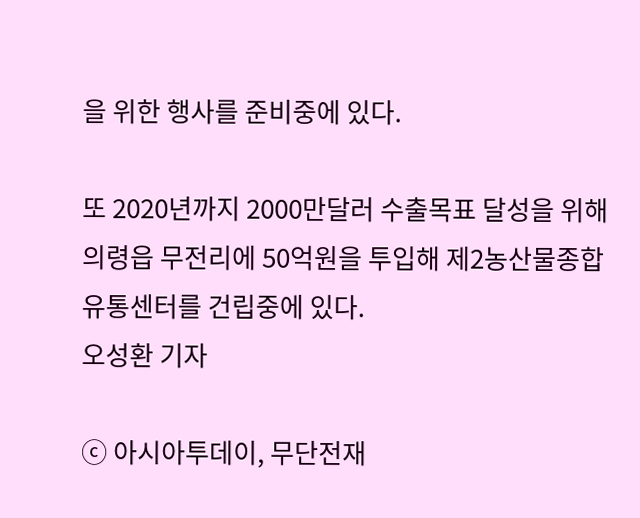을 위한 행사를 준비중에 있다.

또 2020년까지 2000만달러 수출목표 달성을 위해 의령읍 무전리에 50억원을 투입해 제2농산물종합유통센터를 건립중에 있다.
오성환 기자

ⓒ 아시아투데이, 무단전재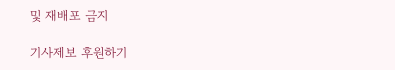및 재배포 금지

기사제보 후원하기